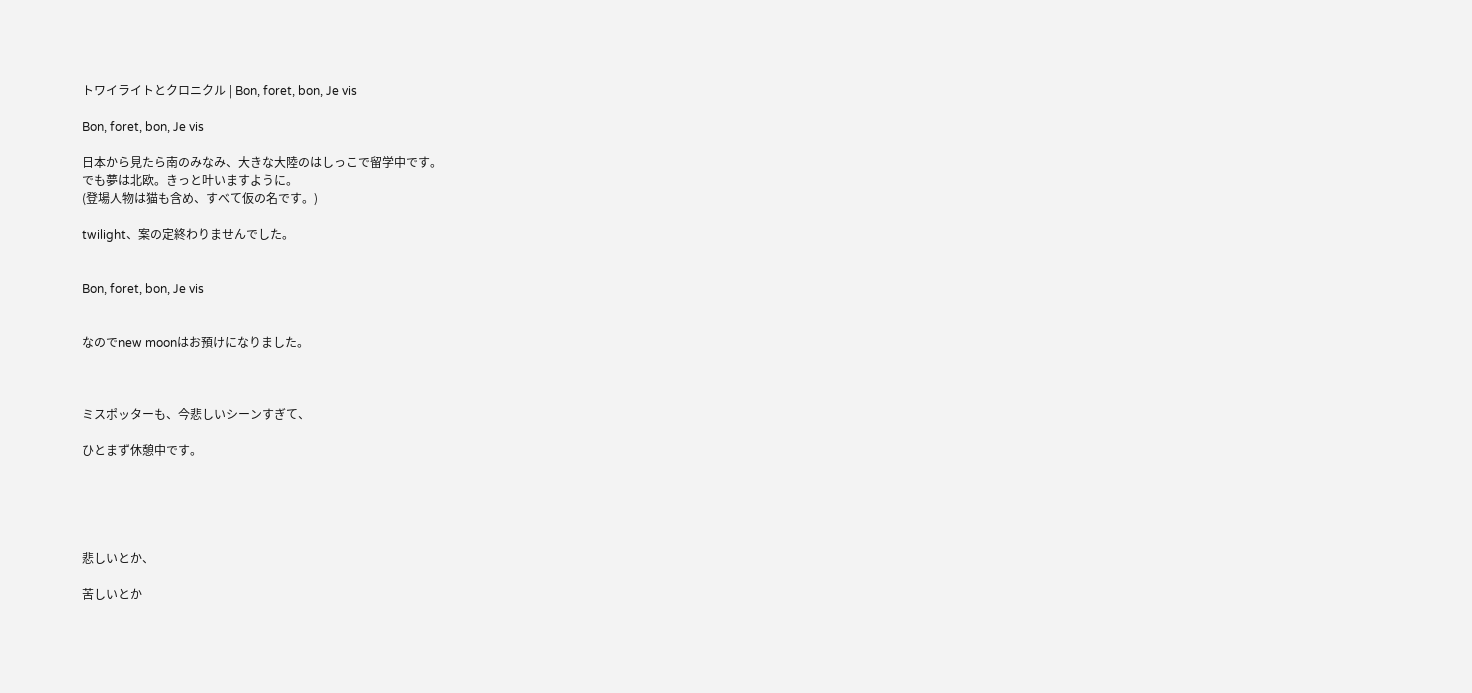トワイライトとクロニクル | Bon, foret, bon, Je vis

Bon, foret, bon, Je vis

日本から見たら南のみなみ、大きな大陸のはしっこで留学中です。
でも夢は北欧。きっと叶いますように。
(登場人物は猫も含め、すべて仮の名です。)

twilight、案の定終わりませんでした。


Bon, foret, bon, Je vis


なのでnew moonはお預けになりました。



ミスポッターも、今悲しいシーンすぎて、

ひとまず休憩中です。





悲しいとか、

苦しいとか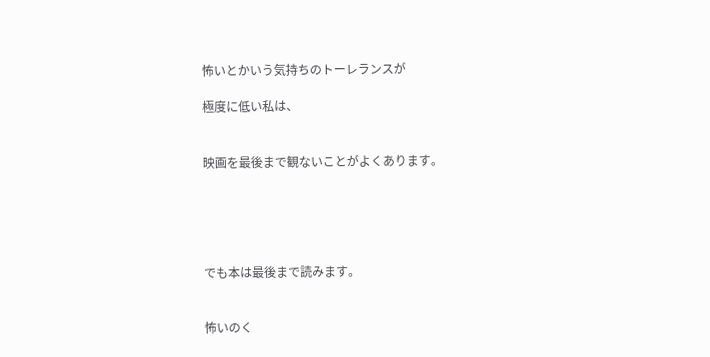怖いとかいう気持ちのトーレランスが

極度に低い私は、


映画を最後まで観ないことがよくあります。





でも本は最後まで読みます。


怖いのく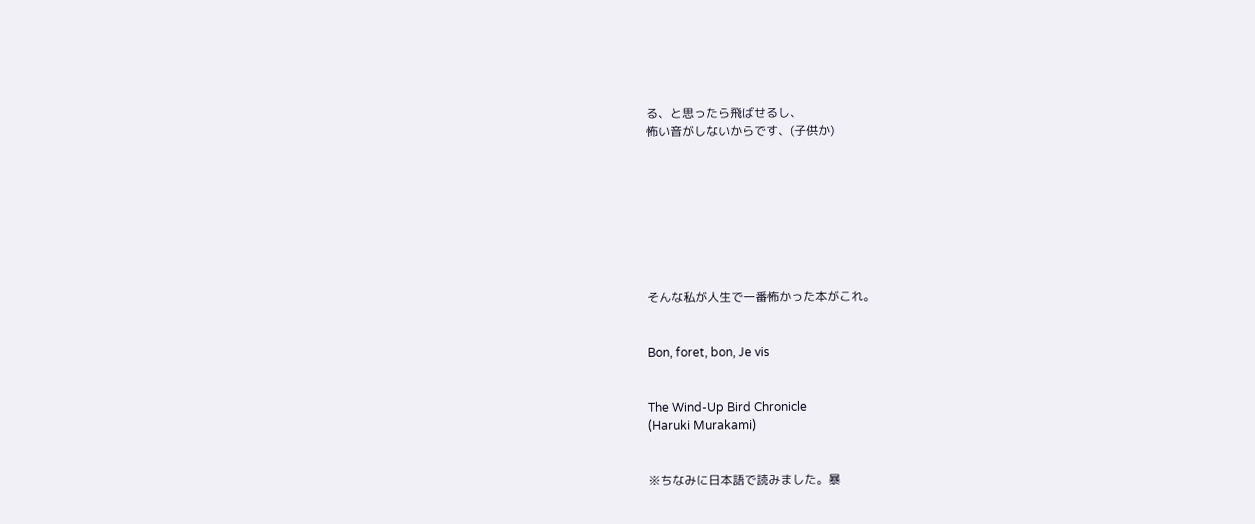る、と思ったら飛ばせるし、
怖い音がしないからです、(子供か)








そんな私が人生で一番怖かった本がこれ。


Bon, foret, bon, Je vis


The Wind-Up Bird Chronicle
(Haruki Murakami)


※ちなみに日本語で読みました。暴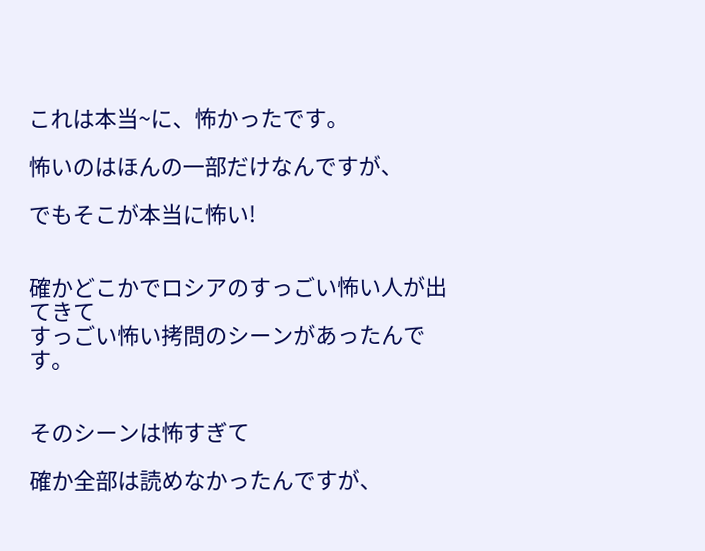これは本当~に、怖かったです。

怖いのはほんの一部だけなんですが、

でもそこが本当に怖い!


確かどこかでロシアのすっごい怖い人が出てきて
すっごい怖い拷問のシーンがあったんです。


そのシーンは怖すぎて

確か全部は読めなかったんですが、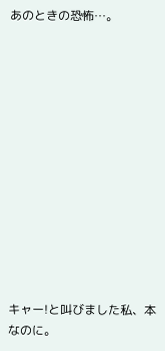あのときの恐怖…。













キャー!と叫びました私、本なのに。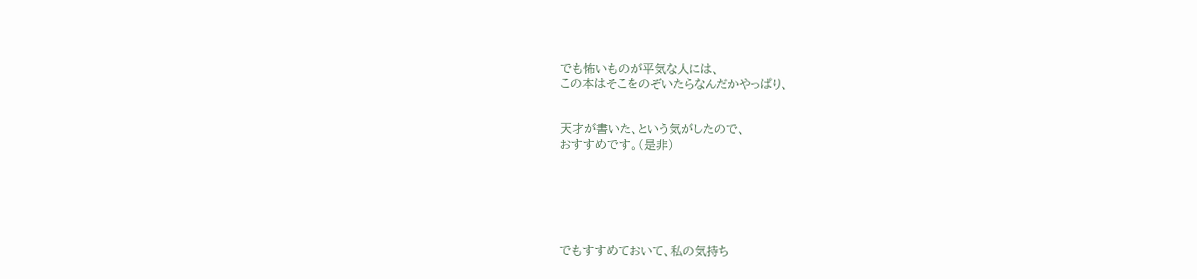でも怖いものが平気な人には、
この本はそこをのぞいたらなんだかやっぱり、


天才が書いた、という気がしたので、
おすすめです。(是非)






でもすすめておいて、私の気持ち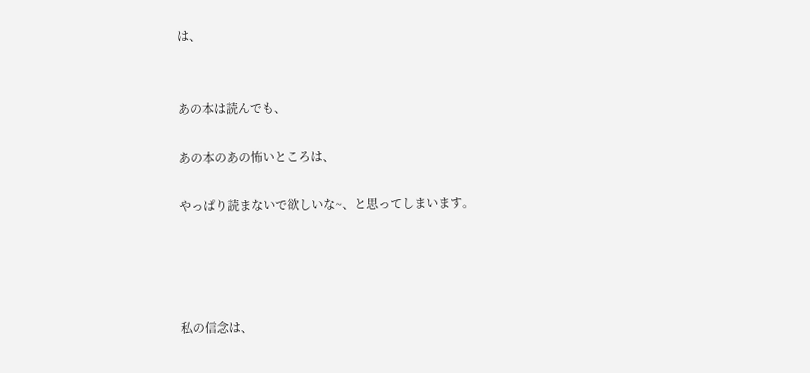は、


あの本は読んでも、

あの本のあの怖いところは、

やっぱり読まないで欲しいな~、と思ってしまいます。




私の信念は、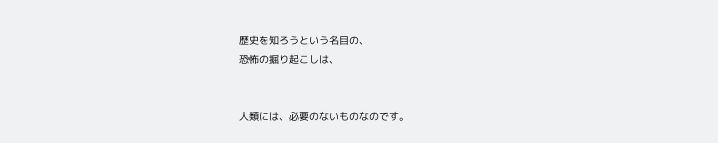歴史を知ろうという名目の、
恐怖の掘り起こしは、


人類には、必要のないものなのです。